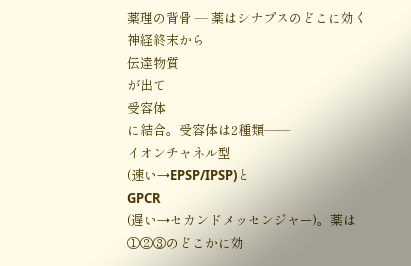薬理の背骨 ― 薬はシナプスのどこに効く
神経終末から
伝達物質
が出て
受容体
に結合。受容体は2種類——
イオンチャネル型
(速い→EPSP/IPSP)と
GPCR
(遅い→セカンドメッセンジャー)。薬は①②③のどこかに効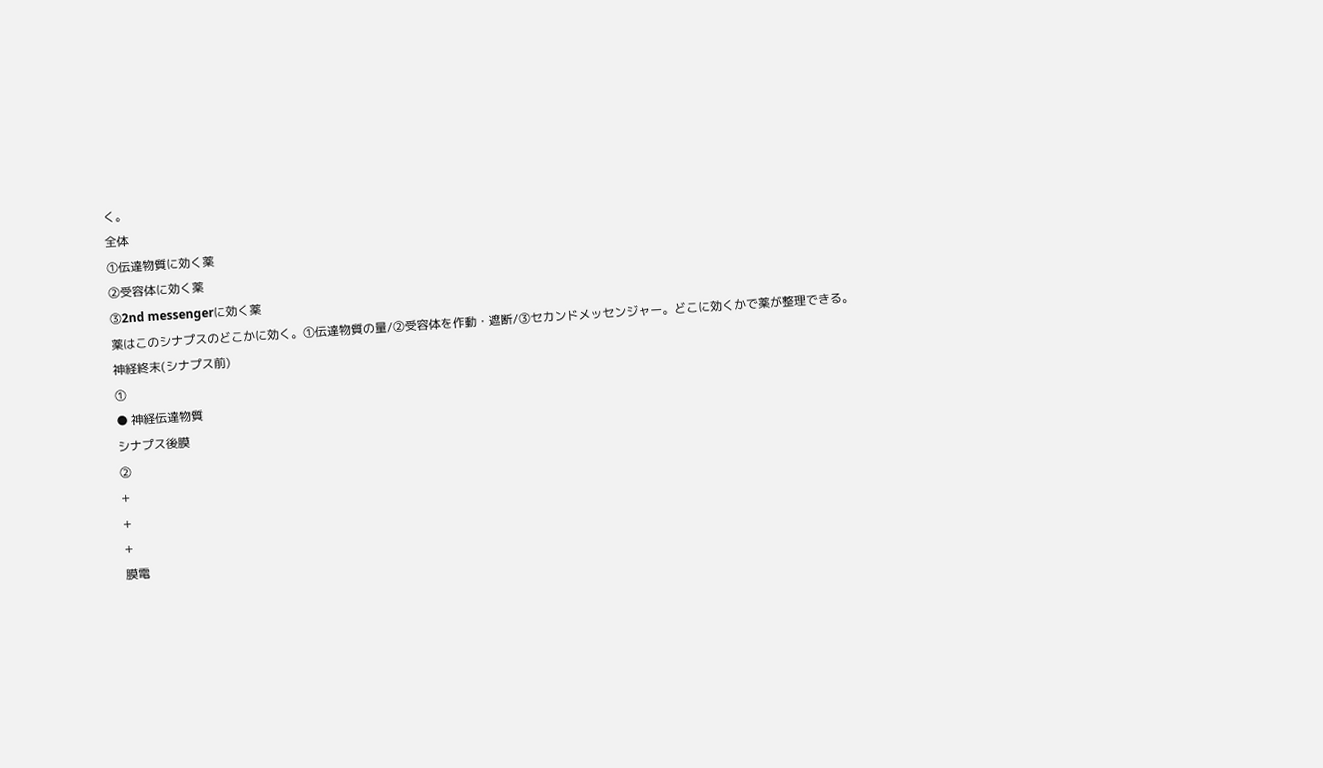く。
全体
①伝達物質に効く薬
②受容体に効く薬
③2nd messengerに効く薬
薬はこのシナプスのどこかに効く。①伝達物質の量/②受容体を作動・遮断/③セカンドメッセンジャー。どこに効くかで薬が整理できる。
神経終末(シナプス前)
①
● 神経伝達物質
シナプス後膜
②
+
+
+
膜電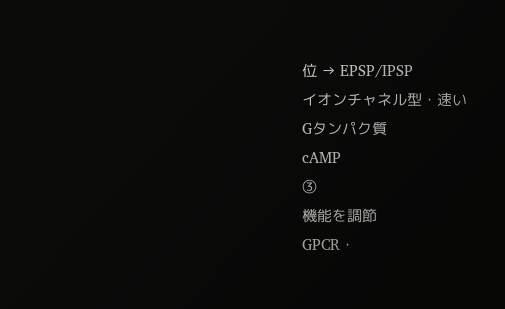位 → EPSP/IPSP
イオンチャネル型・速い
Gタンパク質
cAMP
③
機能を調節
GPCR・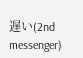遅い(2nd messenger)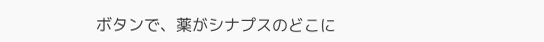ボタンで、薬がシナプスのどこに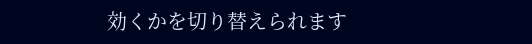効くかを切り替えられます